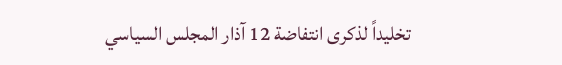تخليداً لذكرى انتفاضة 12 آذار المجلس السياسي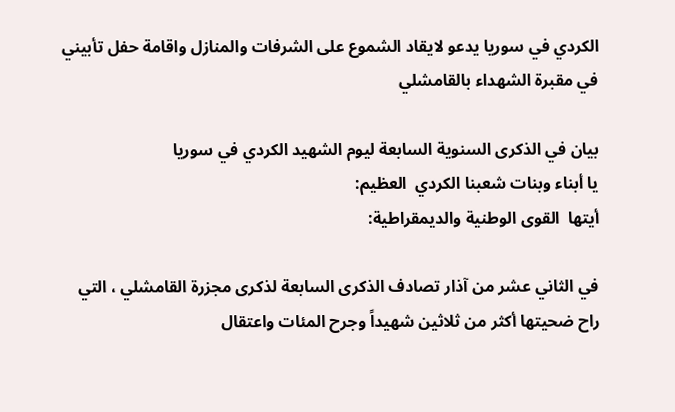الكردي في سوريا يدعو لايقاد الشموع على الشرفات والمنازل واقامة حفل تأبيني في مقبرة الشهداء بالقامشلي

بيان في الذكرى السنوية السابعة ليوم الشهيد الكردي في سوريا
يا أبناء وبنات شعبنا الكردي  العظيم:
أيتها  القوى الوطنية والديمقراطية:

في الثاني عشر من آذار تصادف الذكرى السابعة لذكرى مجزرة القامشلي ، التي راح ضحيتها أكثر من ثلاثين شهيداً وجرح المئات واعتقال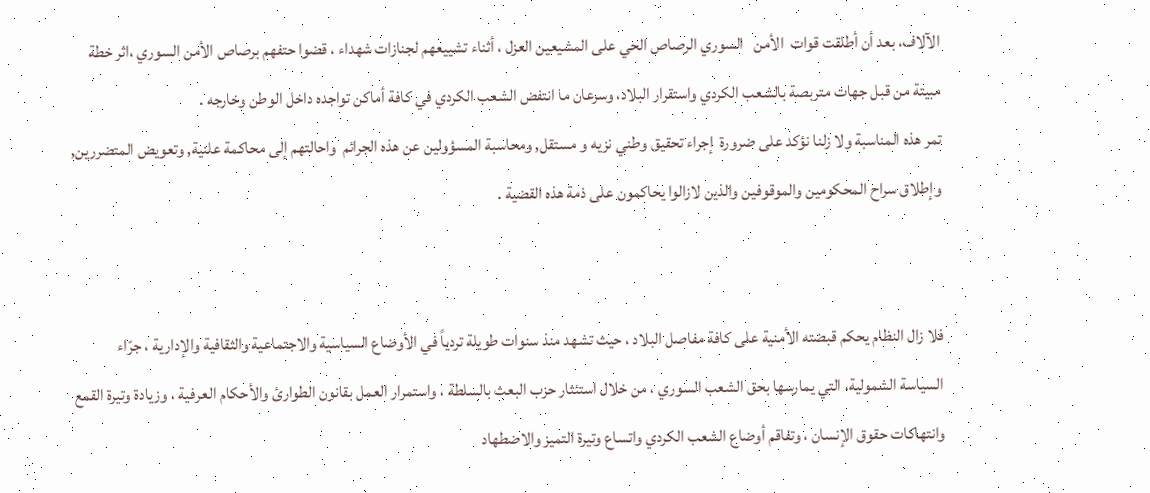الآلاف، بعد أن أطلقت قوات  الأمن   السوري الرصاص الحي على المشيعين العزل ، أثناء تشييعهم لجنازات شهداء ، قضوا حتفهم برصاص الأمن السوري ،اثر خطة مبيتة من قبل جهات متربصة بالشعب الكردي واستقرار البلاد، وسرعان ما انتفض الشعب الكردي في كافة أماكن تواجده داخل الوطن وخارجه .
تمر هذه المناسبة ولا زلنا نؤكد على ضرورة  إجراء تحقيق وطني نزيه و مستقل, ومحاسبة المسؤولين عن هذه الجرائم  واحالتهم إلى محاكمة علنية, وتعويض المتضررين, وإطلاق سراح المحكومين والموقوفين والذين لازالوا يحاكمون على ذمة هذه القضية .


فلا زال النظام يحكم قبضته الأمنية على كافة مفاصل البلاد ، حيث تشهد منذ سنوات طويلة تردياً في الأوضاع السياسية والاجتماعية والثقافية والإدارية ، جرّاء السياسة الشمولية، التي يمارسها بحق الشعب السوري ، من خلال استئثار حزب البعث بالسلطة ، واستمرار العمل بقانون الطوارئ والأحكام العرفية ، وزيادة وتيرة القمع وانتهاكات حقوق الإنسان ، وتفاقم أوضاع الشعب الكردي واتساع وتيرة التميز والاضطهاد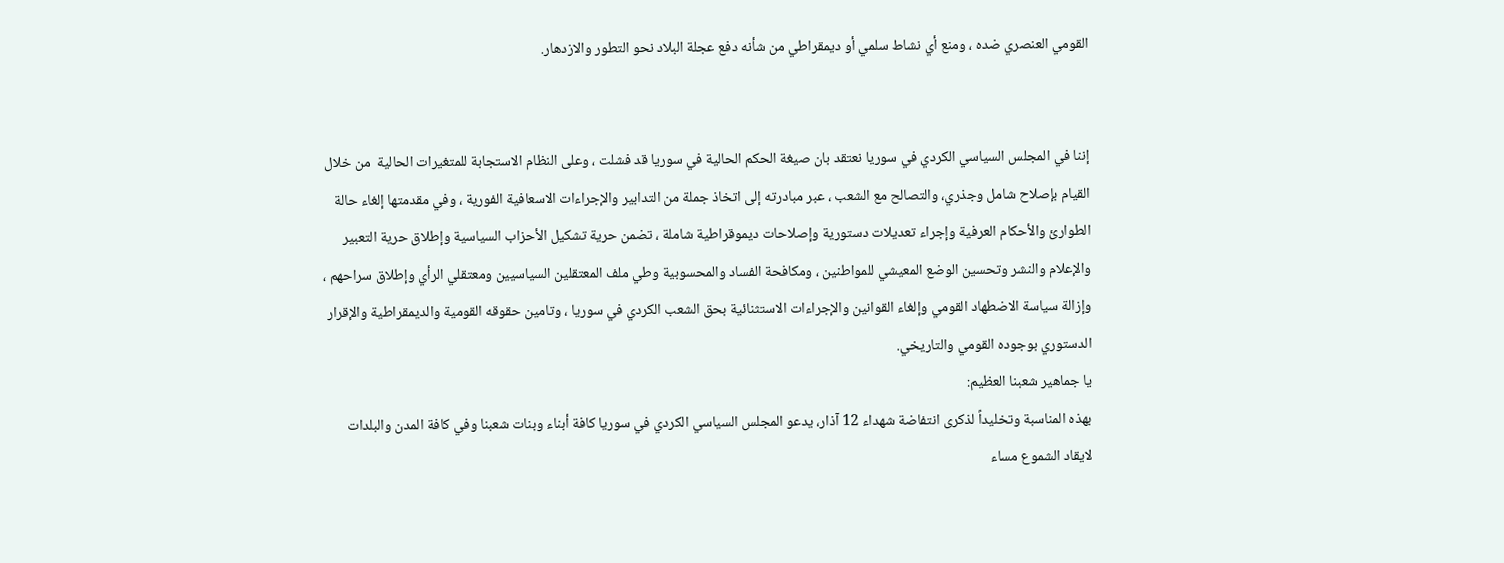القومي العنصري ضده ، ومنع أي نشاط سلمي أو ديمقراطي من شأنه دفع عجلة البلاد نحو التطور والازدهار.


إننا في المجلس السياسي الكردي في سوريا نعتقد بان صيغة الحكم الحالية في سوريا قد فشلت ، وعلى النظام الاستجابة للمتغيرات الحالية  من خلال القيام بإصلاح شامل وجذري، والتصالح مع الشعب ، عبر مبادرته إلى اتخاذ جملة من التدابير والإجراءات الاسعافية الفورية ، وفي مقدمتها إلغاء حالة الطوارئ والأحكام العرفية وإجراء تعديلات دستورية وإصلاحات ديموقراطية شاملة ، تضمن حرية تشكيل الأحزاب السياسية وإطلاق حرية التعبير والإعلام والنشر وتحسين الوضع المعيشي للمواطنين ، ومكافحة الفساد والمحسوبية وطي ملف المعتقلين السياسيين ومعتقلي الرأي وإطلاق سراحهم ، وإزالة سياسة الاضطهاد القومي وإلغاء القوانين والإجراءات الاستثنائية بحق الشعب الكردي في سوريا ، وتامين حقوقه القومية والديمقراطية والإقرار الدستوري بوجوده القومي والتاريخي.
يا جماهير شعبنا العظيم:
بهذه المناسبة وتخليداً لذكرى انتفاضة شهداء 12 آذار، يدعو المجلس السياسي الكردي في سوريا كافة أبناء وبنات شعبنا وفي كافة المدن والبلدات لايقاد الشموع مساء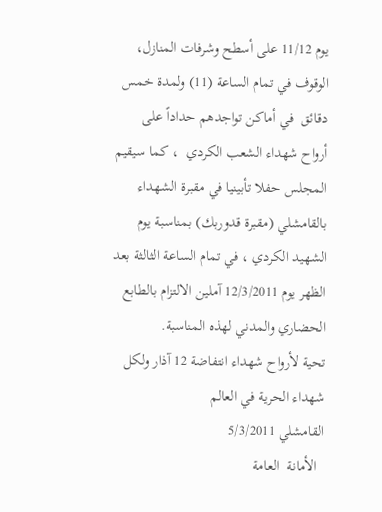يوم 11/12 على أسطح وشرفات المنازل، الوقوف في تمام الساعة (11) ولمدة خمس دقائق  في أماكن تواجدهم حداداً على أرواح شهداء الشعب الكردي  ، كما سيقيم المجلس حفلا تأبينيا في مقبرة الشهداء بالقامشلي (مقبرة قدوربك) بمناسبة يوم الشهيد الكردي ، في تمام الساعة الثالثة بعد الظهر يوم 12/3/2011 آملين الالتزام بالطابع الحضاري والمدني لهذه المناسبة.
تحية لأرواح شهداء انتفاضة 12 آذار ولكل شهداء الحرية في العالم
القامشلي 5/3/2011
  الأمانة  العامة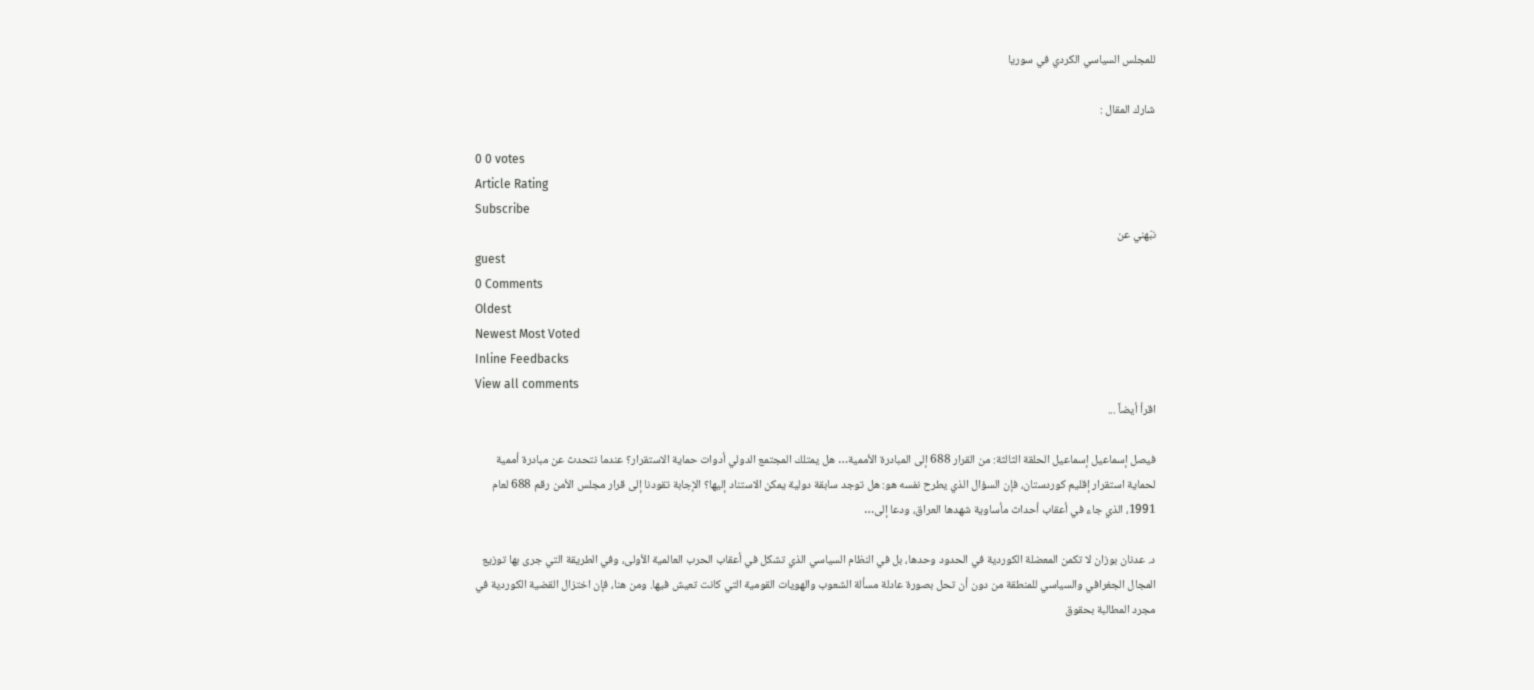للمجلس السياسي الكردي في سوريا

شارك المقال :

0 0 votes
Article Rating
Subscribe
نبّهني عن
guest
0 Comments
Oldest
Newest Most Voted
Inline Feedbacks
View all comments
اقرأ أيضاً ...

فيصل إسماعيل إسماعيل الحلقة الثالثة: من القرار 688 إلى المبادرة الأممية… هل يمتلك المجتمع الدولي أدوات حماية الاستقرار؟ عندما نتحدث عن مبادرة أممية لحماية استقرار إقليم كوردستان، فإن السؤال الذي يطرح نفسه هو: هل توجد سابقة دولية يمكن الاستناد إليها؟ الإجابة تقودنا إلى قرار مجلس الأمن رقم 688 لعام 1991، الذي جاء في أعقاب أحداث مأساوية شهدها العراق، ودعا إلى…

د. عدنان بوزان لا تكمن المعضلة الكوردية في الحدود وحدها، بل في النظام السياسي الذي تشكل في أعقاب الحرب العالمية الأولى، وفي الطريقة التي جرى بها توزيع المجال الجغرافي والسياسي للمنطقة من دون أن تحل بصورة عادلة مسألة الشعوب والهويات القومية التي كانت تعيش فيها. ومن هنا، فإن اختزال القضية الكوردية في مجرد المطالبة بحقوق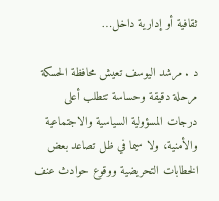ثقافية أو إدارية داخل…

د . مرشد اليوسف تعيش محافظة الحسكة مرحلة دقيقة وحساسة تتطلب أعلى درجات المسؤولية السياسية والاجتماعية والأمنية، ولا سيما في ظل تصاعد بعض الخطابات التحريضية ووقوع حوادث عنف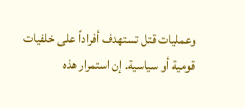وعمليات قتل تستهدف أفراداً على خلفيات قومية أو سياسية. إن استمرار هذه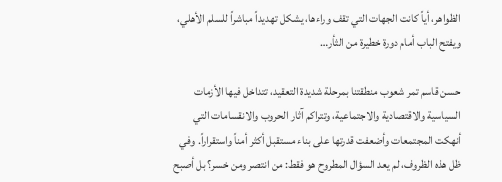الظواهر، أياً كانت الجهات التي تقف وراءها، يشكل تهديداً مباشراً للسلم الأهلي، ويفتح الباب أمام دورة خطيرة من الثأر…

حسن قاسم تمر شعوب منطقتنا بمرحلة شديدة التعقيد، تتداخل فيها الأزمات السياسية والاقتصادية والاجتماعية، وتتراكم آثار الحروب والانقسامات التي أنهكت المجتمعات وأضعفت قدرتها على بناء مستقبل أكثر أمناً واستقراراً. وفي ظل هذه الظروف، لم يعد السؤال المطروح هو فقط: من انتصر ومن خسر؟ بل أصبح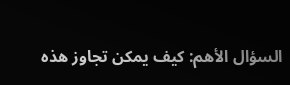السؤال الأهم: كيف يمكن تجاوز هذه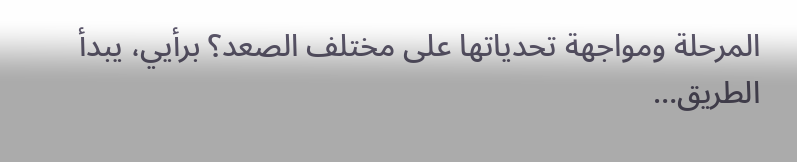المرحلة ومواجهة تحدياتها على مختلف الصعد؟ برأيي، يبدأ الطريق…